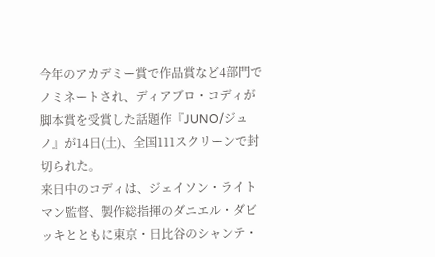今年のアカデミー賞で作品賞など4部門でノミネートされ、ディアブロ・コディが脚本賞を受賞した話題作『JUNO/ジュノ』が14日(土)、全国111スクリーンで封切られた。
来日中のコディは、ジェイソン・ライトマン監督、製作総指揮のダニエル・ダビッキとともに東京・日比谷のシャンテ・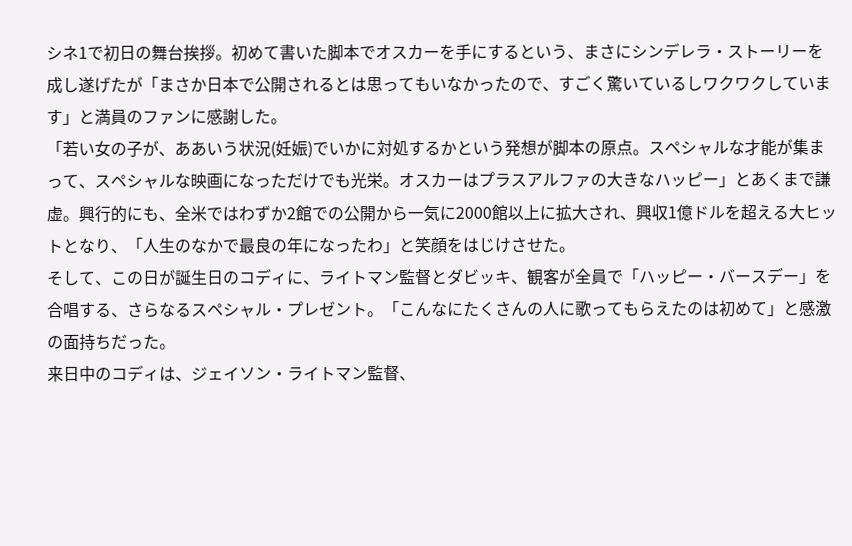シネ1で初日の舞台挨拶。初めて書いた脚本でオスカーを手にするという、まさにシンデレラ・ストーリーを成し遂げたが「まさか日本で公開されるとは思ってもいなかったので、すごく驚いているしワクワクしています」と満員のファンに感謝した。
「若い女の子が、ああいう状況(妊娠)でいかに対処するかという発想が脚本の原点。スペシャルな才能が集まって、スペシャルな映画になっただけでも光栄。オスカーはプラスアルファの大きなハッピー」とあくまで謙虚。興行的にも、全米ではわずか2館での公開から一気に2000館以上に拡大され、興収1億ドルを超える大ヒットとなり、「人生のなかで最良の年になったわ」と笑顔をはじけさせた。
そして、この日が誕生日のコディに、ライトマン監督とダビッキ、観客が全員で「ハッピー・バースデー」を合唱する、さらなるスペシャル・プレゼント。「こんなにたくさんの人に歌ってもらえたのは初めて」と感激の面持ちだった。
来日中のコディは、ジェイソン・ライトマン監督、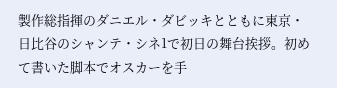製作総指揮のダニエル・ダビッキとともに東京・日比谷のシャンテ・シネ1で初日の舞台挨拶。初めて書いた脚本でオスカーを手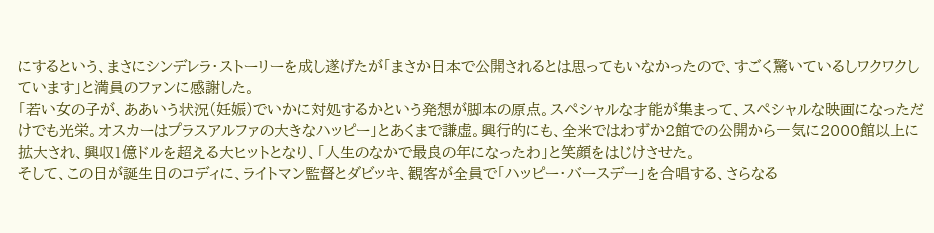にするという、まさにシンデレラ・ストーリーを成し遂げたが「まさか日本で公開されるとは思ってもいなかったので、すごく驚いているしワクワクしています」と満員のファンに感謝した。
「若い女の子が、ああいう状況(妊娠)でいかに対処するかという発想が脚本の原点。スペシャルな才能が集まって、スペシャルな映画になっただけでも光栄。オスカーはプラスアルファの大きなハッピー」とあくまで謙虚。興行的にも、全米ではわずか2館での公開から一気に2000館以上に拡大され、興収1億ドルを超える大ヒットとなり、「人生のなかで最良の年になったわ」と笑顔をはじけさせた。
そして、この日が誕生日のコディに、ライトマン監督とダビッキ、観客が全員で「ハッピー・バースデー」を合唱する、さらなる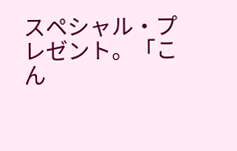スペシャル・プレゼント。「こん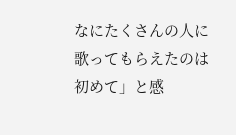なにたくさんの人に歌ってもらえたのは初めて」と感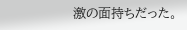激の面持ちだった。